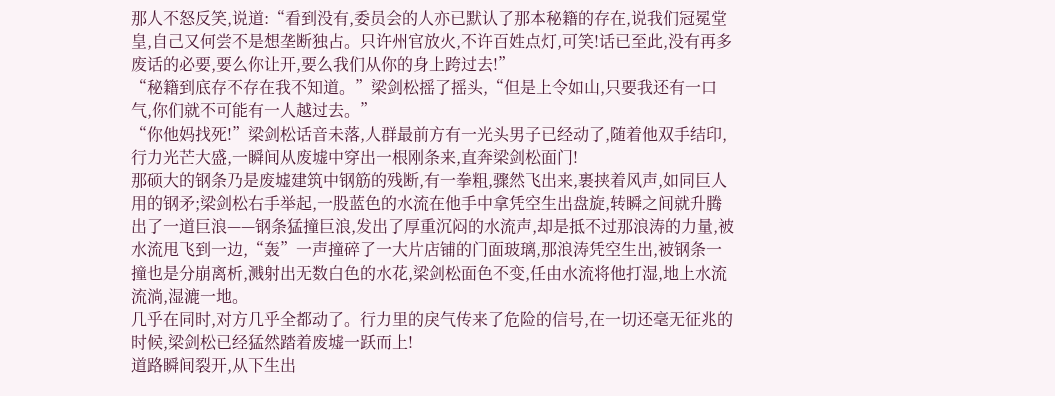那人不怒反笑,说道:“看到没有,委员会的人亦已默认了那本秘籍的存在,说我们冠冕堂皇,自己又何尝不是想垄断独占。只许州官放火,不许百姓点灯,可笑!话已至此,没有再多废话的必要,要么你让开,要么我们从你的身上跨过去!”
“秘籍到底存不存在我不知道。”梁剑松摇了摇头,“但是上令如山,只要我还有一口气,你们就不可能有一人越过去。”
“你他妈找死!”梁剑松话音未落,人群最前方有一光头男子已经动了,随着他双手结印,行力光芒大盛,一瞬间从废墟中穿出一根刚条来,直奔梁剑松面门!
那硕大的钢条乃是废墟建筑中钢筋的残断,有一拳粗,骤然飞出来,裹挟着风声,如同巨人用的钢矛;梁剑松右手举起,一股蓝色的水流在他手中拿凭空生出盘旋,转瞬之间就升腾出了一道巨浪——钢条猛撞巨浪,发出了厚重沉闷的水流声,却是抵不过那浪涛的力量,被水流甩飞到一边,“轰”一声撞碎了一大片店铺的门面玻璃,那浪涛凭空生出,被钢条一撞也是分崩离析,溅射出无数白色的水花,梁剑松面色不变,任由水流将他打湿,地上水流流淌,湿漉一地。
几乎在同时,对方几乎全都动了。行力里的戾气传来了危险的信号,在一切还毫无征兆的时候,梁剑松已经猛然踏着废墟一跃而上!
道路瞬间裂开,从下生出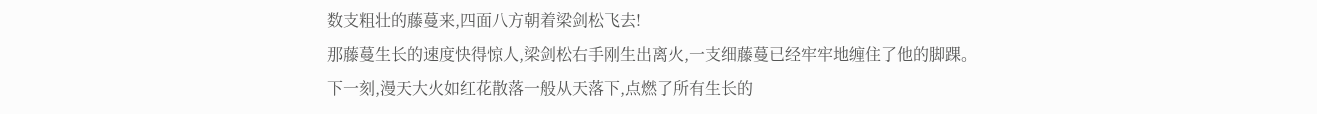数支粗壮的藤蔓来,四面八方朝着梁剑松飞去!
那藤蔓生长的速度快得惊人,梁剑松右手刚生出离火,一支细藤蔓已经牢牢地缠住了他的脚踝。
下一刻,漫天大火如红花散落一般从天落下,点燃了所有生长的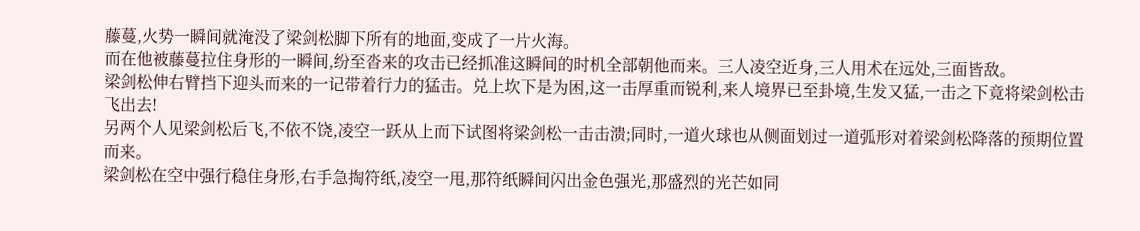藤蔓,火势一瞬间就淹没了梁剑松脚下所有的地面,变成了一片火海。
而在他被藤蔓拉住身形的一瞬间,纷至沓来的攻击已经抓准这瞬间的时机全部朝他而来。三人凌空近身,三人用术在远处,三面皆敌。
梁剑松伸右臂挡下迎头而来的一记带着行力的猛击。兑上坎下是为困,这一击厚重而锐利,来人境界已至卦境,生发又猛,一击之下竟将梁剑松击飞出去!
另两个人见梁剑松后飞,不依不饶,凌空一跃从上而下试图将梁剑松一击击溃;同时,一道火球也从侧面划过一道弧形对着梁剑松降落的预期位置而来。
梁剑松在空中强行稳住身形,右手急掏符纸,凌空一甩,那符纸瞬间闪出金色强光,那盛烈的光芒如同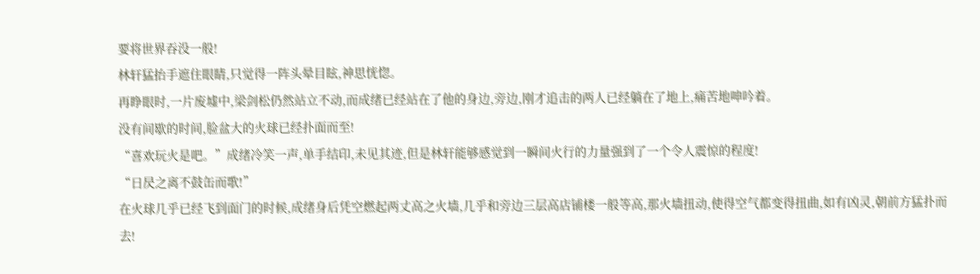要将世界吞没一般!
林轩猛抬手遮住眼睛,只觉得一阵头晕目眩,神思恍惚。
再睁眼时,一片废墟中,梁剑松仍然站立不动,而成绪已经站在了他的身边,旁边,刚才追击的两人已经躺在了地上,痛苦地呻吟着。
没有间歇的时间,脸盆大的火球已经扑面而至!
“喜欢玩火是吧。”成绪冷笑一声,单手结印,未见其迹,但是林轩能够感觉到一瞬间火行的力量强到了一个令人震惊的程度!
“日昃之离不鼓缶而歌!”
在火球几乎已经飞到面门的时候,成绪身后凭空燃起两丈高之火墙,几乎和旁边三层高店铺楼一般等高,那火墙扭动,使得空气都变得扭曲,如有凶灵,朝前方猛扑而去!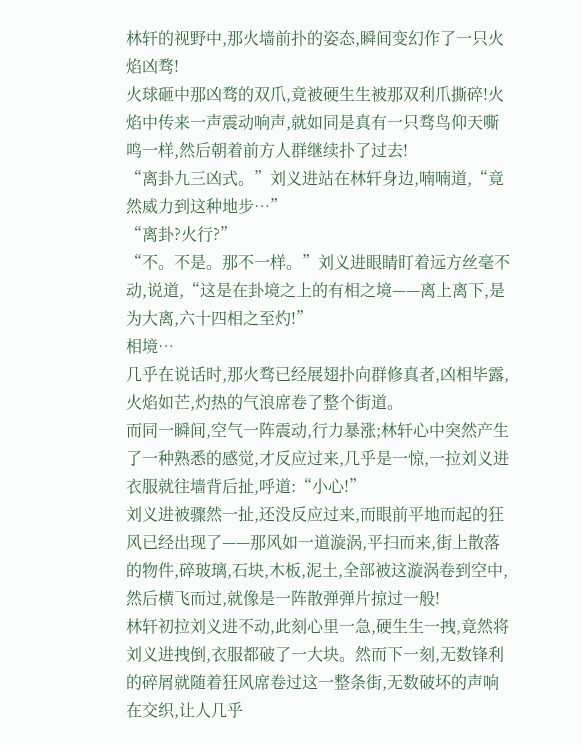林轩的视野中,那火墙前扑的姿态,瞬间变幻作了一只火焰凶骛!
火球砸中那凶骛的双爪,竟被硬生生被那双利爪撕碎!火焰中传来一声震动响声,就如同是真有一只骛鸟仰天嘶鸣一样,然后朝着前方人群继续扑了过去!
“离卦九三凶式。”刘义进站在林轩身边,喃喃道,“竟然威力到这种地步…”
“离卦?火行?”
“不。不是。那不一样。”刘义进眼睛盯着远方丝毫不动,说道,“这是在卦境之上的有相之境——离上离下,是为大离,六十四相之至灼!”
相境…
几乎在说话时,那火骛已经展翅扑向群修真者,凶相毕露,火焰如芒,灼热的气浪席卷了整个街道。
而同一瞬间,空气一阵震动,行力暴涨;林轩心中突然产生了一种熟悉的感觉,才反应过来,几乎是一惊,一拉刘义进衣服就往墙背后扯,呼道:“小心!”
刘义进被骤然一扯,还没反应过来,而眼前平地而起的狂风已经出现了——那风如一道漩涡,平扫而来,街上散落的物件,碎玻璃,石块,木板,泥土,全部被这漩涡卷到空中,然后横飞而过,就像是一阵散弹弹片掠过一般!
林轩初拉刘义进不动,此刻心里一急,硬生生一拽,竟然将刘义进拽倒,衣服都破了一大块。然而下一刻,无数锋利的碎屑就随着狂风席卷过这一整条街,无数破坏的声响在交织,让人几乎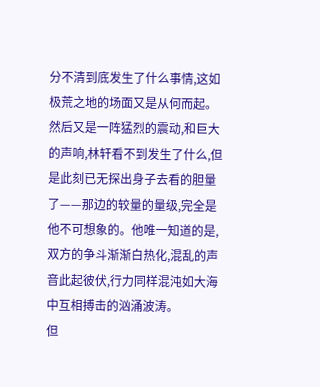分不清到底发生了什么事情,这如极荒之地的场面又是从何而起。
然后又是一阵猛烈的震动,和巨大的声响,林轩看不到发生了什么,但是此刻已无探出身子去看的胆量了——那边的较量的量级,完全是他不可想象的。他唯一知道的是,双方的争斗渐渐白热化,混乱的声音此起彼伏,行力同样混沌如大海中互相搏击的汹涌波涛。
但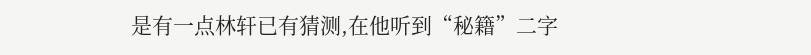是有一点林轩已有猜测,在他听到“秘籍”二字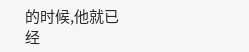的时候,他就已经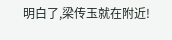明白了,梁传玉就在附近!